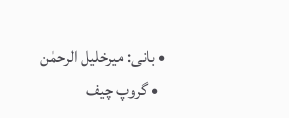• بانی: میرخلیل الرحمٰن
  • گروپ چیف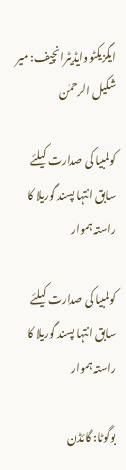ایگزیکٹووایڈیٹرانچیف: میر شکیل الرحمٰن

کولمبیا کی صدارت کیلئے سابق انتہا پسند گوریلا کا راستہ ہموار

کولمبیا کی صدارت کیلئے سابق انتہا پسند گوریلا کا راستہ ہموار

بوگوٹا: گائڈن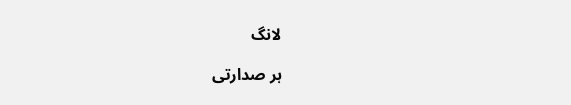لانگ

ہر صدارتی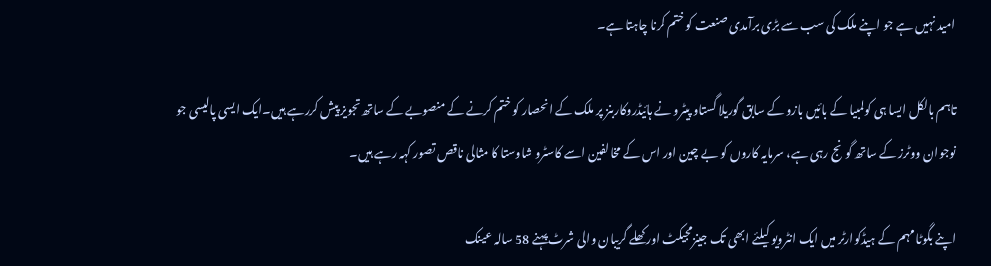امید نہیں ہے جو اپنے ملک کی سب سے بڑی برآمدی صنعت کو ختم کرنا چاہتا ہے۔

تاہم بالکل ایسا ہی کولمبیا کے بائیں بازو کے سابق گوریلا گستاو پیٹرو نے ہائیڈروکاربنز پر ملک کے انحصار کو ختم کرنے کے منصوبے کے ساتھ تجویز پیش کررہے ہیں۔ایک ایسی پالیسی جو نوجوان ووٹرز کے ساتھ گونج رہی ہے، سرمایہ کاروں کو بے چین اور اس کے مخالفین اسے کاسٹرو شاوستا کا مثالی ناقص تصور کہہ رہے ہیں۔

اپنے بگوٹا مہم کے ہیڈکوارٹر میں ایک انٹرویو کیلئے ابھی تک جینزمجیکٹ اور کھلے گریبان والی شرٹ پہنے 58 سالہ عینک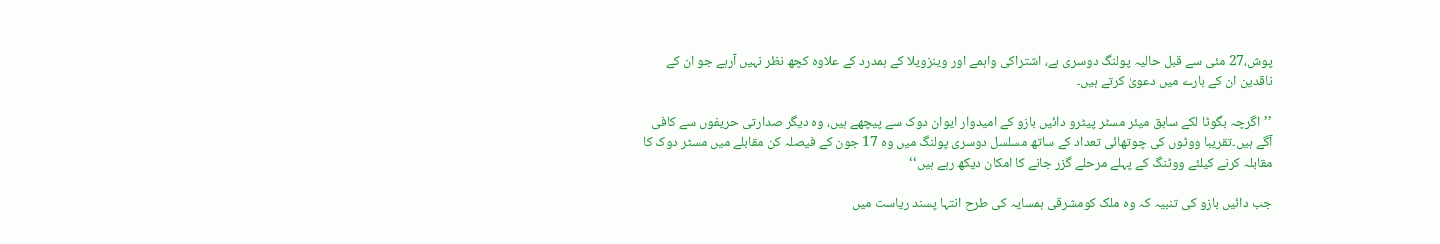پوش،27 مئی سے قبل حالیہ پولنگ دوسری ہے، اشتراکی واہمے اور وینزویلا کے ہمدرد کے علاوہ کچھ نظر نہیں آرہے جو ان کے ناقدین ان کے بارے میں دعویٰ کرتے ہیں۔

’’اگرچہ بگوٹا لکے سابق میئر مسٹر پیٹرو دائیں بازو کے امیدوار ایوان دوک سے پیچھے ہیں، وہ دیگر صدارتی حریفوں سے کافی آگے ہیں۔تقریبا ووٹوں کی چوتھائی تعداد کے ساتھ مسلسل دوسری پولنگ میں وہ 17 جون کے فیصلہ کن مقابلے میں مسٹر دوک کا مقابلہ کرنے کیلئے ووٹنگ کے پہلے مرحلے گزر جانے کا امکان دیکھ رہے ہیں‘‘

جب دائیں بازو کی تنبیہ کہ وہ ملک کومشرقی ہمسایہ کی طرح انتہا پسند ریاست میں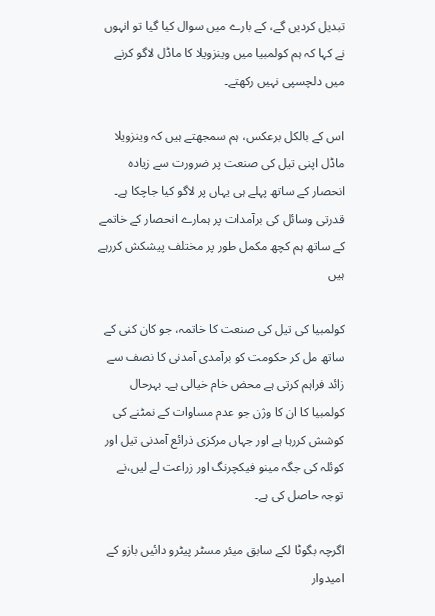تبدیل کردیں گے، کے بارے میں سوال کیا گیا تو انہوں نے کہا کہ ہم کولمبیا میں وینزویلا کا ماڈل لاگو کرنے میں دلچسپی نہیں رکھتے۔

اس کے بالکل برعکس، ہم سمجھتے ہیں کہ وینزویلا ماڈل اپنی تیل کی صنعت پر ضرورت سے زیادہ انحصار کے ساتھ پہلے ہی یہاں پر لاگو کیا جاچکا ہے۔ قدرتی وسائل کی برآمدات پر ہمارے انحصار کے خاتمے کے ساتھ ہم کچھ مکمل طور پر مختلف پیشکش کررہے ہیں

کولمبیا کی تیل کی صنعت کا خاتمہ، جو کان کنی کے ساتھ مل کر حکومت کو برآمدی آمدنی کا نصف سے زائد فراہم کرتی ہے محض خام خیالی ہے۔ بہرحال کولمبیا کا ان کا وژن جو عدم مساوات کے نمٹنے کی کوشش کررہا ہے اور جہاں مرکزی ذرائع آمدنی تیل اور کوئلہ کی جگہ مینو فیکچرنگ اور زراعت لے لیں،نے توجہ حاصل کی ہے۔

اگرچہ بگوٹا لکے سابق میئر مسٹر پیٹرو دائیں بازو کے امیدوار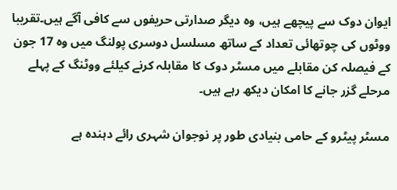ایوان دوک سے پیچھے ہیں، وہ دیگر صدارتی حریفوں سے کافی آگے ہیں۔تقریبا ووٹوں کی چوتھائی تعداد کے ساتھ مسلسل دوسری پولنگ میں وہ 17 جون کے فیصلہ کن مقابلے میں مسٹر دوک کا مقابلہ کرنے کیلئے ووٹنگ کے پہلے مرحلے گزر جانے کا امکان دیکھ رہے ہیں۔

مسٹر پیٹرو کے حامی بنیادی طور پر نوجوان شہری رائے دہندہ ہے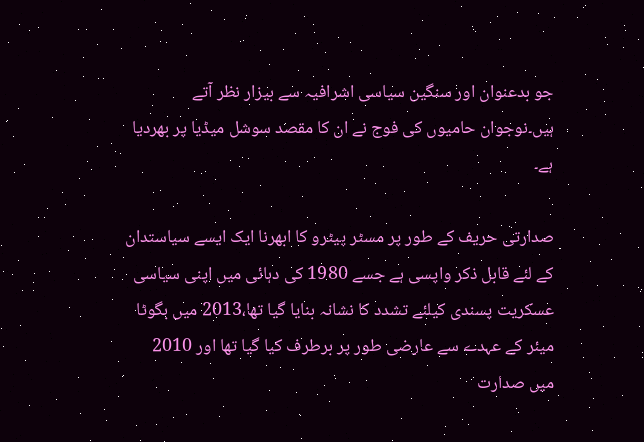جو بدعنوان اور سنگین سیاسی اشرافیہ سے بیزار نظر آتے ہیں۔نوجوان حامیوں کی فوج نے ان کا مقصد سوشل میڈیا پر بھردیا ہے۔

صدارتی حریف کے طور پر مسٹر پیٹرو کا ابھرنا ایک ایسے سیاستدان کے لئے قابل ذکر واپسی ہے جسے 1980 کی دہائی میں اپنی سیاسی عسکریت پسندی کیلئے تشدد کا نشانہ بنایا گیا تھا،2013 میں بگوٹا میئر کے عہدے سے عارضی طور پر برطرف کیا گیا تھا اور 2010 میں صدارت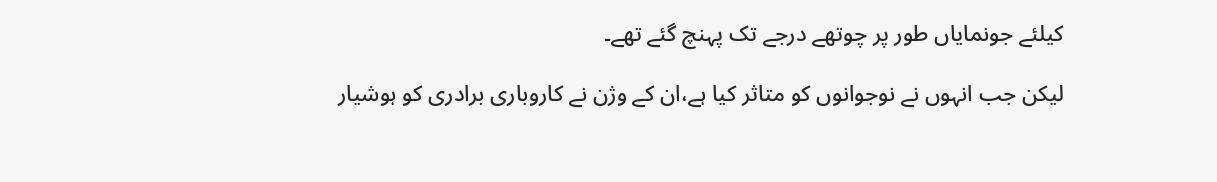کیلئے جونمایاں طور پر چوتھے درجے تک پہنچ گئے تھے۔

لیکن جب انہوں نے نوجوانوں کو متاثر کیا ہے،ان کے وژن نے کاروباری برادری کو ہوشیار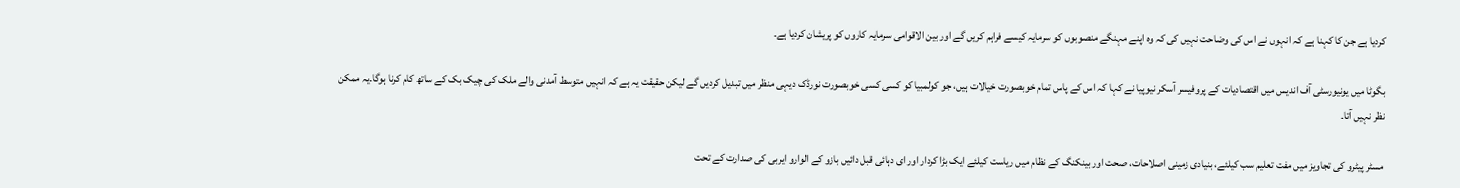کردیا ہے جن کا کہنا ہے کہ انہوں نے اس کی وضاحت نہیں کی کہ وہ اپنے مہنگے منصوبوں کو سرمایہ کیسے فراہم کریں گے اور بین الاقوامی سرمایہ کاروں کو پریشان کردیا ہے۔

بگوٹا میں یونیورسٹی آف اندیس میں اقتصادیات کے پروفیسر آسکر نیوپیا نے کہا کہ اس کے پاس تمام خوبصورت خیالات ہیں، جو کولمبیا کو کسی کسی خوبصورت نورڈک دیہی منظر میں تبدیل کردیں گے لیکن حقیقت یہ ہے کہ انہیں متوسط آمدنی والے ملک کی چیک بک کے ساتھ کام کرنا ہوگا۔یہ ممکن نظر نہیں آتا۔

مسٹر پیٹرو کی تجاویز میں مفت تعلیم سب کیلئے، بنیادی زمینی اصلاحات، صحت اور بینکنگ کے نظام میں ریاست کیلئے ایک بڑا کردار اور ای دہائی قبل دائیں بازو کے الوارو ایربی کی صدارت کے تحت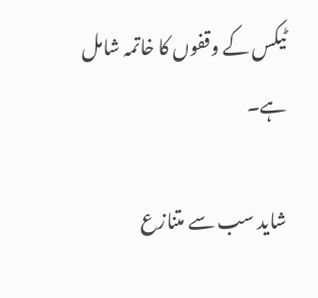ٹیکس کے وقفوں کا خاتمہ شامل ہے۔

شاید سب سے متنازع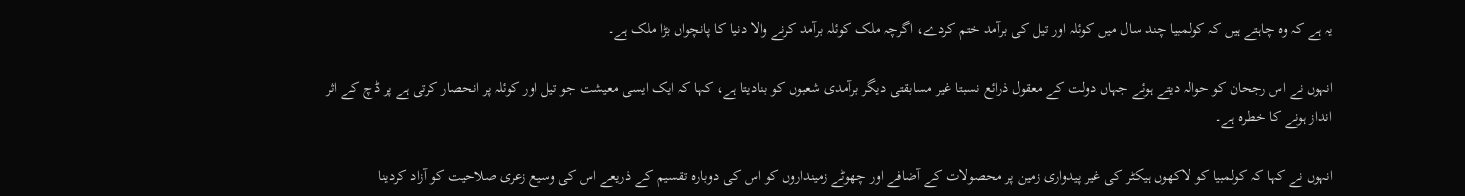یہ ہے کہ وہ چاہتے ہیں کہ کولمبیا چند سال میں کوئلہ اور تیل کی برآمد ختم کردے، اگرچہ ملک کوئلہ برآمد کرنے والا دنیا کا پانچواں بڑا ملک ہے۔

انہوں نے اس رجحان کو حوالہ دیتے ہوئے جہاں دولت کے معقول ذرائع نسبتا غیر مسابقتی دیگر برآمدی شعبوں کو بنادیتا ہے، کہا کہ ایک ایسی معیشت جو تیل اور کوئلہ پر انحصار کرتی ہے پر ڈچ کے اثر انداز ہونے کا خطرہ ہے۔

انہوں نے کہا کہ کولمبیا کو لاکھوں ہیکٹر کی غیر پیدواری زمین پر محصولات کے آضافے اور چھوٹے زمینداروں کو اس کی دوبارہ تقسیم کے ذریعے اس کی وسیع زعری صلاحیت کو آزاد کردینا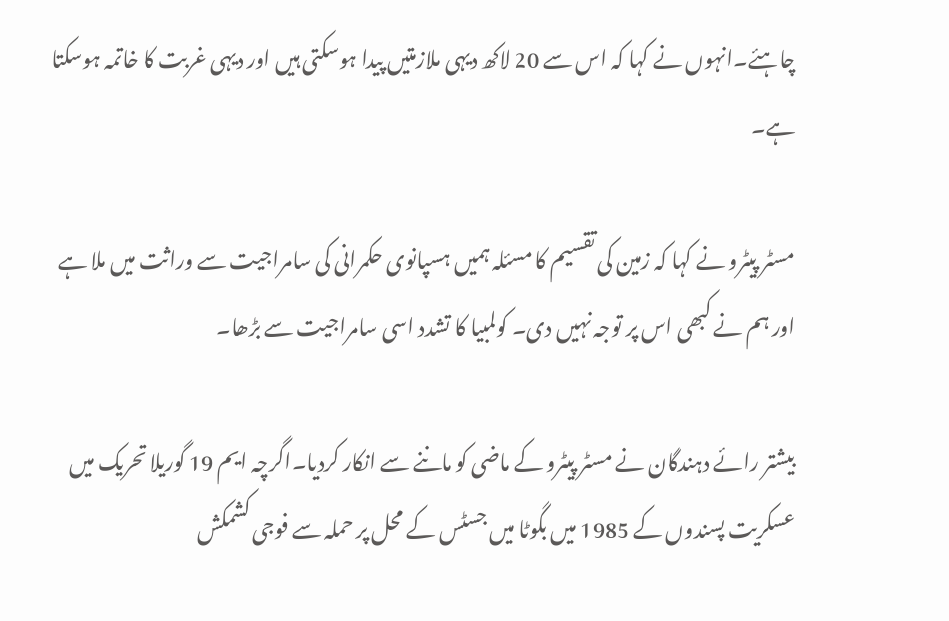چاہئے۔انہوں نے کہا کہ اس سے 20 لاکھ دیہی ملازمتیں پیدا ہوسکتی ہیں اور دیہی غربت کا خاتمہ ہوسکتا ہے۔

مسٹر پیٹرو نے کہا کہ زمین کی تقسیم کا مسئلہ ہمیں ہسپانوی حکمرانی کی سامراجیت سے وراثت میں ملا ہے اور ہم نے کبھی اس پر توجہ نہیں دی۔ کولمبیا کا تشدد اسی سامراجیت سے بڑھا۔

بیشتر رائے دہندگان نے مسٹر پیٹرو کے ماضی کو ماننے سے انکار کردیا۔اگرچہ ایم 19 گوریلا تحریک میں عسکریت پسندوں کے 1985 میں بگوٹا میں جسٹس کے محل پر حملہ سے فوجی کشمکش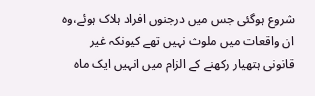شروع ہوگئی جس میں درجنوں افراد ہلاک ہوئے،وہ ان واقعات میں ملوث نہیں تھے کیونکہ غیر قانونی ہتھیار رکھنے کے الزام میں انہیں ایک ماہ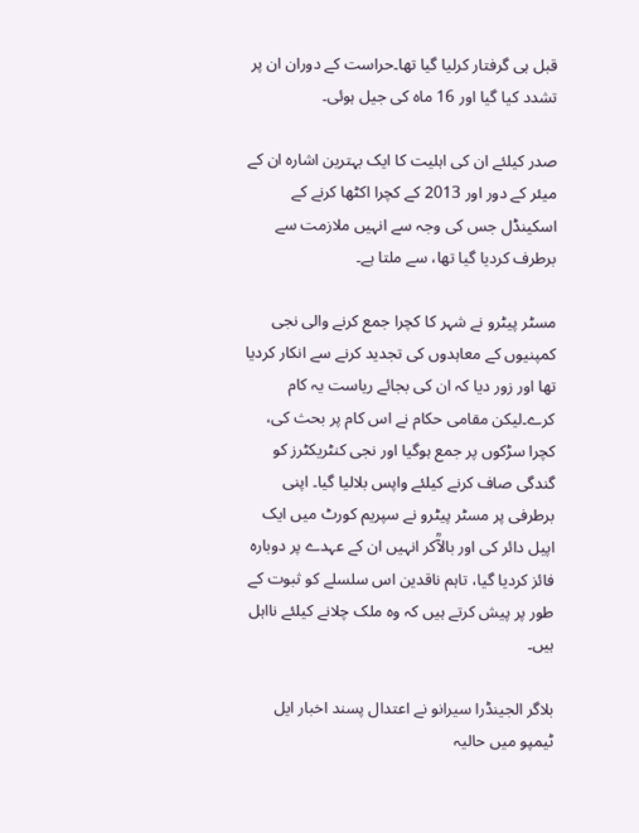قبل ہی گرفتار کرلیا گیا تھا۔حراست کے دوران ان پر تشدد کیا گیا اور 16 ماہ کی جیل ہوئی۔

صدر کیلئے ان کی اہلیت کا ایک بہترین اشارہ ان کے میئر کے دور اور 2013 کے کچرا اکٹھا کرنے کے اسکینڈل جس کی وجہ سے انہیں ملازمت سے برطرف کردیا گیا تھا، سے ملتا ہے۔

مسٹر پیٹرو نے شہر کا کچرا جمع کرنے والی نجی کمپنیوں کے معاہدوں کی تجدید کرنے سے انکار کردیا تھا اور زور دیا کہ ان کی بجائے ریاست یہ کام کرے۔لیکن مقامی حکام نے اس کام پر بحث کی، کچرا سڑکوں پر جمع ہوگیا اور نجی کنٹریکٹرز کو گندگی صاف کرنے کیلئے واپس بلالیا گیا۔ اپنی برطرفی پر مسٹر پیٹرو نے سپریم کورٹ میں ایک اپیل دائر کی اور بالآؒکر انہیں ان کے عہدے پر دوبارہ فائز کردیا گیا، تاہم ناقدین اس سلسلے کو ثبوت کے طور پر پیش کرتے ہیں کہ وہ ملک چلانے کیلئے نااہل ہیں۔

بلاگر الجینڈرا سیرانو نے اعتدال پسند اخبار ایل ٹیمپو میں حالیہ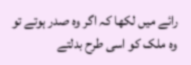رائے میں لکھا کہ اگر وہ صدر ہوتے تو وہ ملک کو اسی طرح بدلتے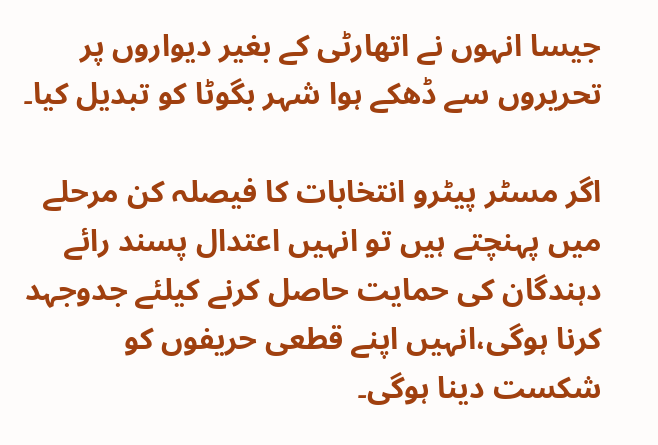جیسا انہوں نے اتھارٹی کے بغیر دیواروں پر تحریروں سے ڈھکے ہوا شہر بگوٹا کو تبدیل کیا۔

اگر مسٹر پیٹرو انتخابات کا فیصلہ کن مرحلے میں پہنچتے ہیں تو انہیں اعتدال پسند رائے دہندگان کی حمایت حاصل کرنے کیلئے جدوجہد کرنا ہوگی،انہیں اپنے قطعی حریفوں کو شکست دینا ہوگی۔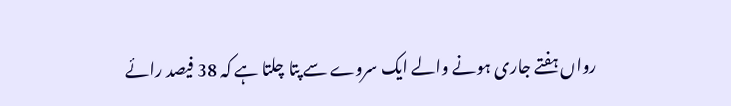رواں ہفتے جاری ہونے والے ایک سروے سے پتا چلتا ہے کہ 38 فیصد رائے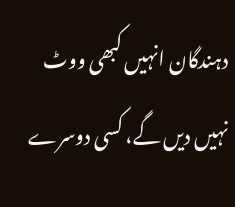دہندگان انہیں کبھی ووٹ نہیں دیں گے، کسی دوسرے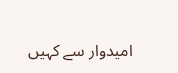امیدوار سے کہیں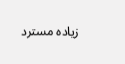زیادہ مسترد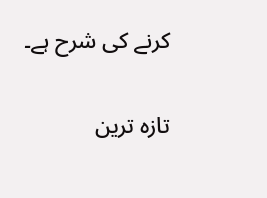کرنے کی شرح ہے۔

تازہ ترین